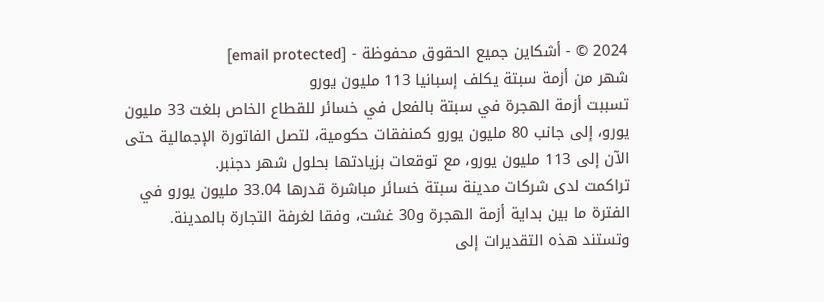2024 © - أشكاين جميع الحقوق محفوظة - [email protected]
شهر من أزمة سبتة يكلف إسبانيا 113 مليون يورو
تسببت أزمة الهجرة في سبتة بالفعل في خسائر للقطاع الخاص بلغت 33 مليون يورو، إلى جانب 80 مليون يورو كمنفقات حكومية، لتصل الفاتورة الإجمالية حتى الآن إلى 113 مليون يورو، مع توقعات بزيادتها بحلول شهر دجنبر.
تراكمت لدى شركات مدينة سبتة خسائر مباشرة قدرها 33.04 مليون يورو في الفترة ما بين بداية أزمة الهجرة و30 غشت، وفقا لغرفة التجارة بالمدينة.
وتستند هذه التقديرات إلى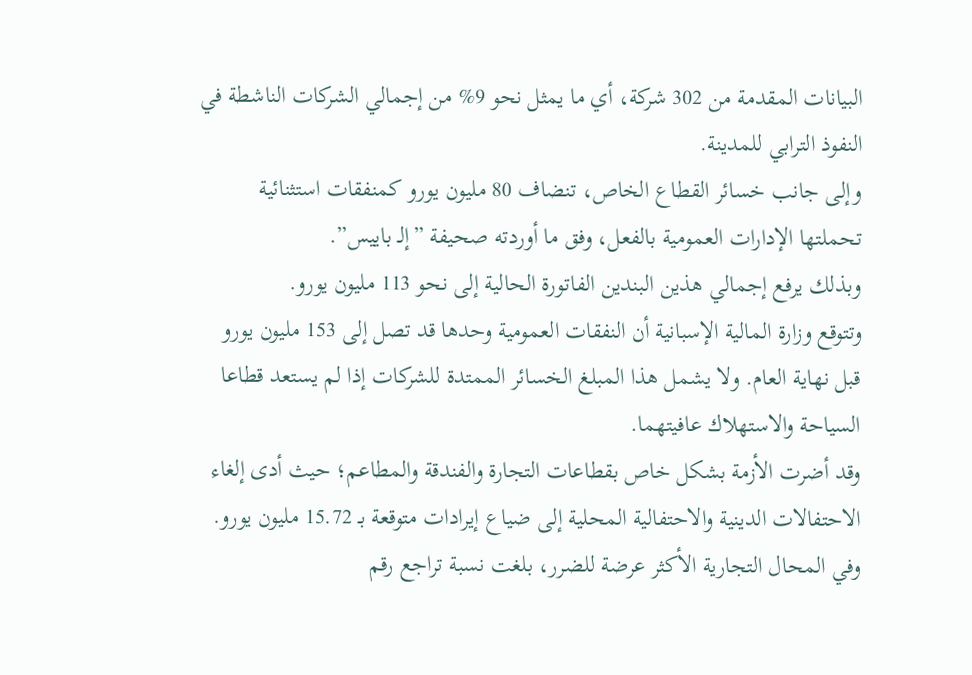البيانات المقدمة من 302 شركة، أي ما يمثل نحو 9% من إجمالي الشركات الناشطة في النفوذ الترابي للمدينة.
وإلى جانب خسائر القطاع الخاص، تنضاف 80 مليون يورو كمنفقات استثنائية تحملتها الإدارات العمومية بالفعل، وفق ما أوردته صحيفة ”إلـ باييس”.
وبذلك يرفع إجمالي هذين البندين الفاتورة الحالية إلى نحو 113 مليون يورو.
وتتوقع وزارة المالية الإسبانية أن النفقات العمومية وحدها قد تصل إلى 153 مليون يورو قبل نهاية العام. ولا يشمل هذا المبلغ الخسائر الممتدة للشركات إذا لم يستعد قطاعا السياحة والاستهلاك عافيتهما.
وقد أضرت الأزمة بشكل خاص بقطاعات التجارة والفندقة والمطاعم؛ حيث أدى إلغاء الاحتفالات الدينية والاحتفالية المحلية إلى ضياع إيرادات متوقعة بـ 15.72 مليون يورو. وفي المحال التجارية الأكثر عرضة للضرر، بلغت نسبة تراجع رقم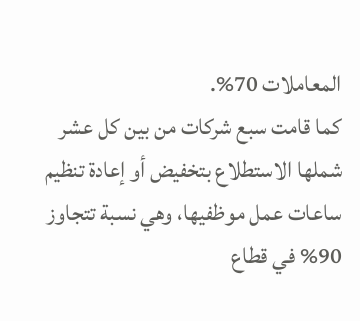المعاملات 70%.
كما قامت سبع شركات من بين كل عشر شملها الاستطلاع بتخفيض أو إعادة تنظيم ساعات عمل موظفيها، وهي نسبة تتجاوز 90% في قطاع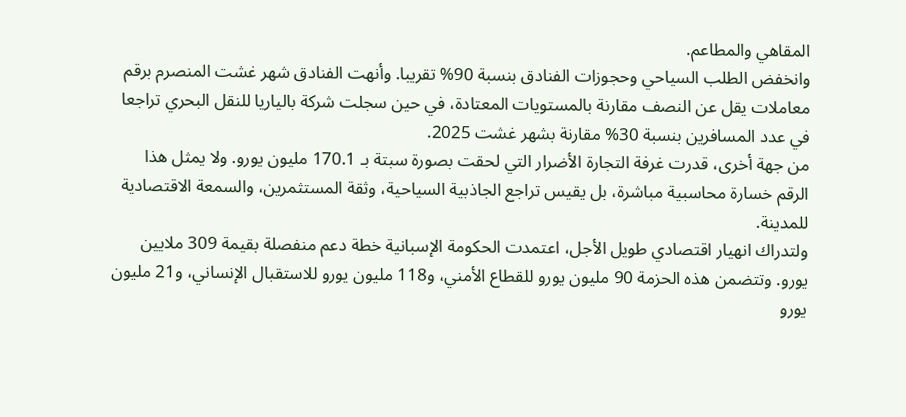المقاهي والمطاعم.
وانخفض الطلب السياحي وحجوزات الفنادق بنسبة 90% تقريبا. وأنهت الفنادق شهر غشت المنصرم برقم معاملات يقل عن النصف مقارنة بالمستويات المعتادة، في حين سجلت شركة بالياريا للنقل البحري تراجعا في عدد المسافرين بنسبة 30% مقارنة بشهر غشت 2025.
من جهة أخرى، قدرت غرفة التجارة الأضرار التي لحقت بصورة سبتة بـ 170.1 مليون يورو. ولا يمثل هذا الرقم خسارة محاسبية مباشرة، بل يقيس تراجع الجاذبية السياحية، وثقة المستثمرين، والسمعة الاقتصادية للمدينة.
ولتدراك انهيار اقتصادي طويل الأجل، اعتمدت الحكومة الإسبانية خطة دعم منفصلة بقيمة 309 ملايين يورو. وتتضمن هذه الحزمة 90 مليون يورو للقطاع الأمني، و118 مليون يورو للاستقبال الإنساني، و21 مليون يورو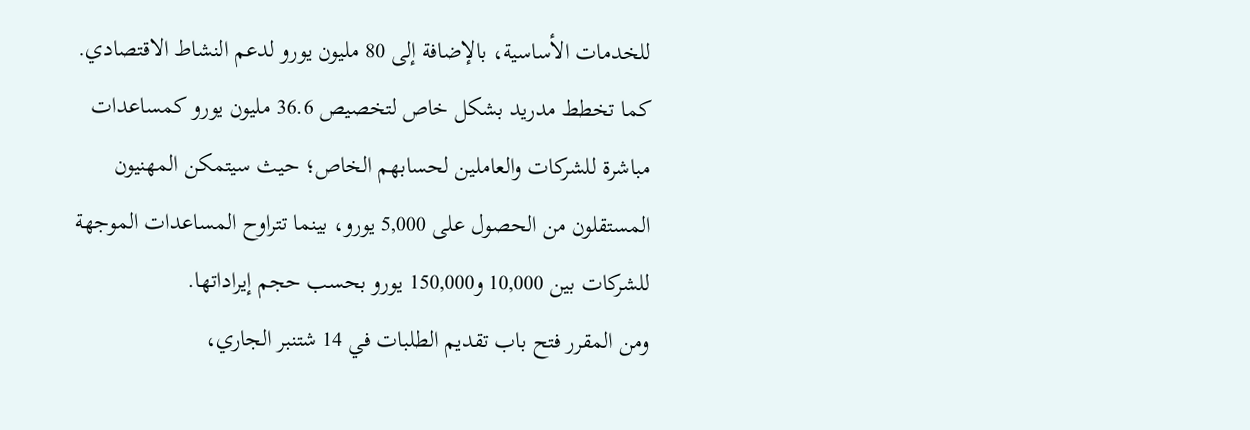للخدمات الأساسية، بالإضافة إلى 80 مليون يورو لدعم النشاط الاقتصادي.
كما تخطط مدريد بشكل خاص لتخصيص 36.6 مليون يورو كمساعدات مباشرة للشركات والعاملين لحسابهم الخاص؛ حيث سيتمكن المهنيون المستقلون من الحصول على 5,000 يورو، بينما تتراوح المساعدات الموجهة للشركات بين 10,000 و150,000 يورو بحسب حجم إيراداتها.
ومن المقرر فتح باب تقديم الطلبات في 14 شتنبر الجاري،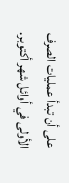على أن تبدأ عمليات الصرف الأولى في أوائل شهر أكتوبر.